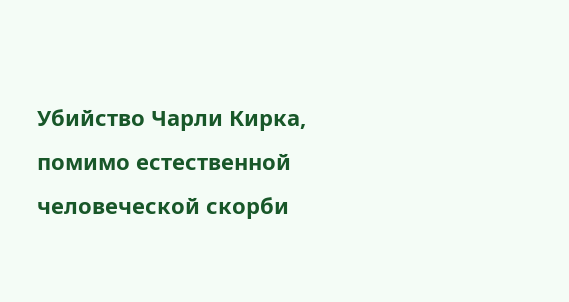Убийство Чарли Кирка, помимо естественной человеческой скорби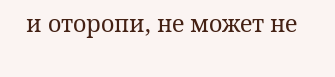и оторопи, не может не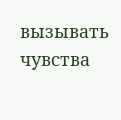вызывать чувства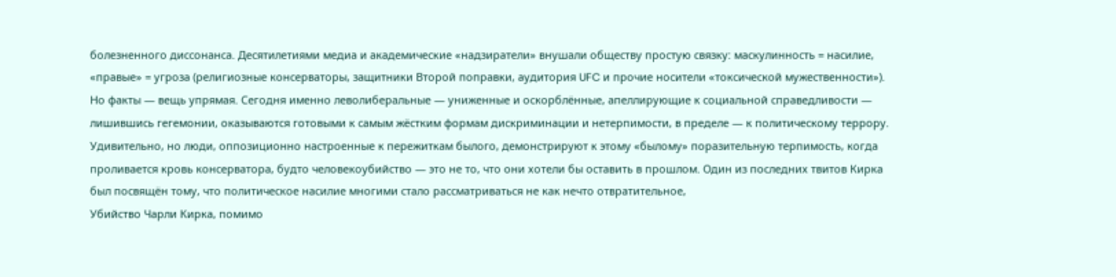болезненного диссонанса. Десятилетиями медиа и академические «надзиратели» внушали обществу простую связку: маскулинность = насилие, «правые» = угроза (религиозные консерваторы, защитники Второй поправки, аудитория UFC и прочие носители «токсической мужественности»). Но факты — вещь упрямая. Сегодня именно леволиберальные — униженные и оскорблённые, апеллирующие к социальной справедливости — лишившись гегемонии, оказываются готовыми к самым жёстким формам дискриминации и нетерпимости, в пределе — к политическому террору. Удивительно, но люди, оппозиционно настроенные к пережиткам былого, демонстрируют к этому «былому» поразительную терпимость, когда проливается кровь консерватора, будто человекоубийство — это не то, что они хотели бы оставить в прошлом. Один из последних твитов Кирка был посвящён тому, что политическое насилие многими стало рассматриваться не как нечто отвратительное,
Убийство Чарли Кирка, помимо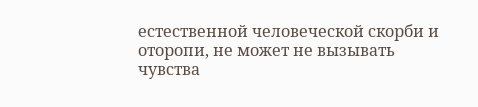естественной человеческой скорби и оторопи, не может не вызывать чувства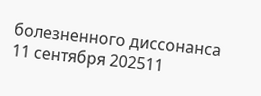болезненного диссонанса
11 сентября 202511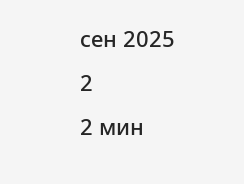сен 2025
2
2 мин